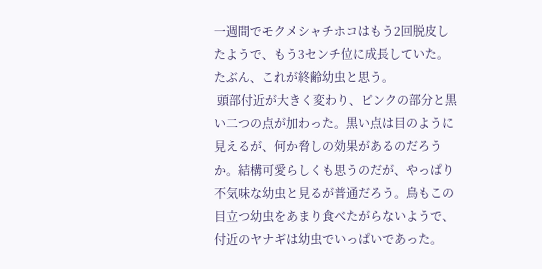一週間でモクメシャチホコはもう2回脱皮したようで、もう3センチ位に成長していた。たぶん、これが終齢幼虫と思う。
 頭部付近が大きく変わり、ピンクの部分と黒い二つの点が加わった。黒い点は目のように見えるが、何か脅しの効果があるのだろうか。結構可愛らしくも思うのだが、やっぱり不気味な幼虫と見るが普通だろう。鳥もこの目立つ幼虫をあまり食べたがらないようで、付近のヤナギは幼虫でいっぱいであった。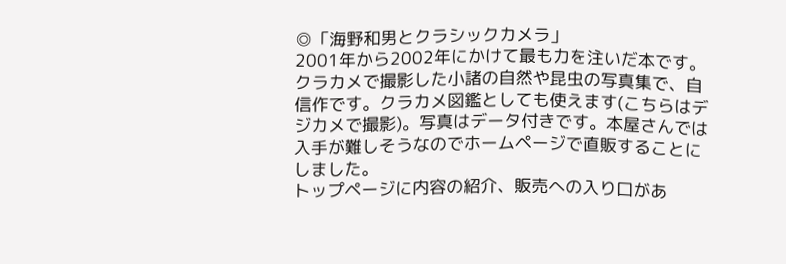◎「海野和男とクラシックカメラ」
2001年から2002年にかけて最も力を注いだ本です。クラカメで撮影した小諸の自然や昆虫の写真集で、自信作です。クラカメ図鑑としても使えます(こちらはデジカメで撮影)。写真はデータ付きです。本屋さんでは入手が難しそうなのでホームページで直販することにしました。
トップページに内容の紹介、販売への入り口があ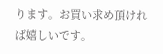ります。お買い求め頂ければ嬉しいです。